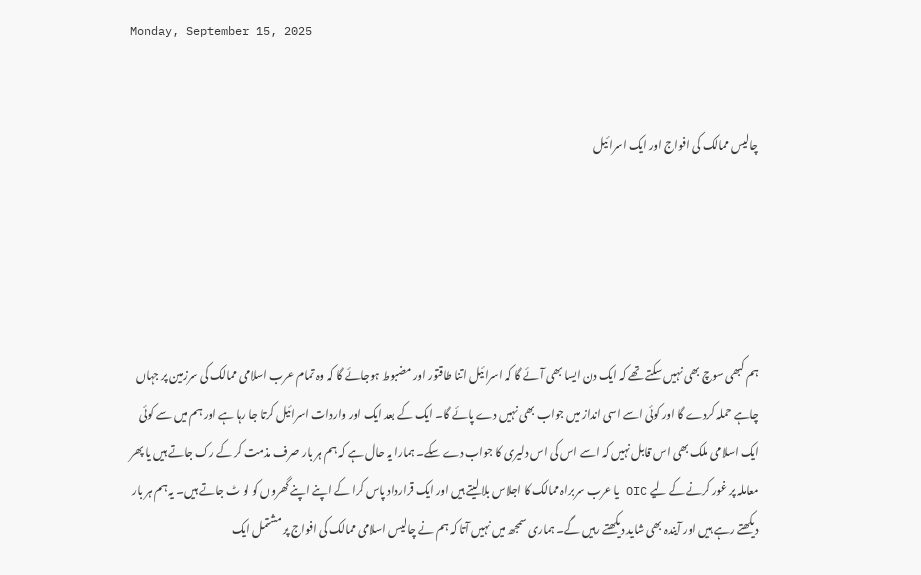Monday, September 15, 2025


چالیس ممالک کی افواج اور ایک اسرائیل





ہم کبھی سوچ بھی نہیں سکتے تھے کہ ایک دن ایسا بھی آئے گا کہ اسرائیل اتنا طاقتور اور مضبوط ہوجائے گا کہ وہ تمام عرب اسلامی ممالک کی سرزمین پر جہاں چاہے حملہ کردے گا اور کوئی اسے اسی انداز میں جواب بھی نہیں دے پائے گا۔ ایک کے بعد ایک اور واردات اسرائیل کرتا جا رہا ہے اور ہم میں سے کوئی ایک اسلامی ملک بھی اس قابل نہیں کہ اسے اس کی اس دلیری کا جواب دے سکے۔ ہمارا یہ حال ہے کہ ہم ہر بار صرف مذمت کر کے رک جاتے ہیں یا پھر معاملہ پر غور کرنے کے لیے OIC یا عرب سربراہ ممالک کا اجلاس بلا لیتے ہیں اور ایک قرارداد پاس کرا کے اپنے اپنے گھروں کو لو ٹ جاتے ہیں۔ یہ ہم ہر بار دیکھتے رہے ہیں اور آیندہ بھی شاید دیکھتے رہیں گے۔ ہماری سمجھ میں نہیں آتا کہ ہم نے چالیس اسلامی ممالک کی افواج پر مشتمل ایک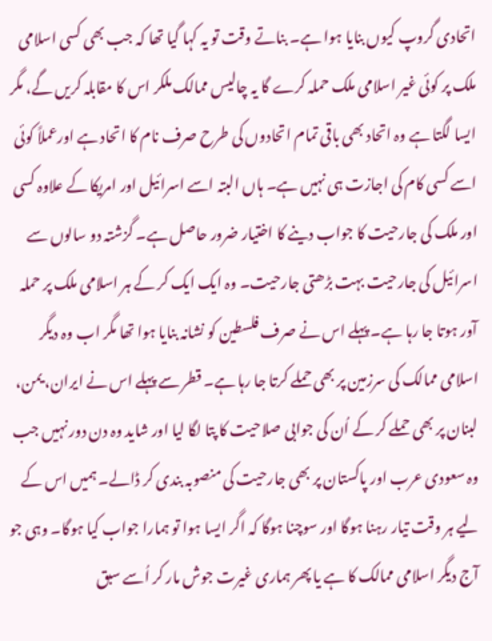اتحادی گروپ کیوں بنایا ہوا ہے۔ بناتے وقت تو یہ کہا گیا تھا کہ جب بھی کسی اسلامی ملک پر کوئی غیر اسلامی ملک حملہ کرے گا یہ چالیس ممالک ملکر اس کا مقابلہ کریں گے، مگر ایسا لگتا ہے وہ اتحاد بھی باقی تمام اتحادوں کی طرح صرف نام کا اتحاد ہے اورعملاً کوئی اسے کسی کام کی اجازت ہی نہیں ہے۔ ہاں البتہ اسے اسرائیل اور امریکا کے علاوہ کسی اور ملک کی جارحیت کا جواب دینے کا اختیار ضرور حاصل ہے۔ گزشتہ دو سالوں سے اسرائیل کی جارحیت بہت بڑھتی جارحیت۔ وہ ایک ایک کر کے ہر اسلامی ملک پر حملہ آور ہوتا جا رہا ہے۔ پہلے اس نے صرف فلسطین کو نشانہ بنایا ہوا تھا مگر اب وہ دیگر اسلامی ممالک کی سرزمین پر بھی حملے کرتا جا رہا ہے۔ قطر سے پہلے اس نے ایران، یمن، لبنان پر بھی حملے کر کے اُن کی جوابی صلاحیت کا پتا لگا لیا اور شاید وہ دن دور نہیں جب وہ سعودی عرب اور پاکستان پر بھی جارحیت کی منصوبہ بندی کر ڈالے۔ ہمیں اس کے لیے ہر وقت تیار رہنا ہوگا اور سوچنا ہوگا کہ اگر ایسا ہوا تو ہمارا جواب کیا ہوگا۔ وہی جو آج دیگر اسلامی ممالک کا ہے یا پھر ہماری غیرت جوش مار کر اُسے سبق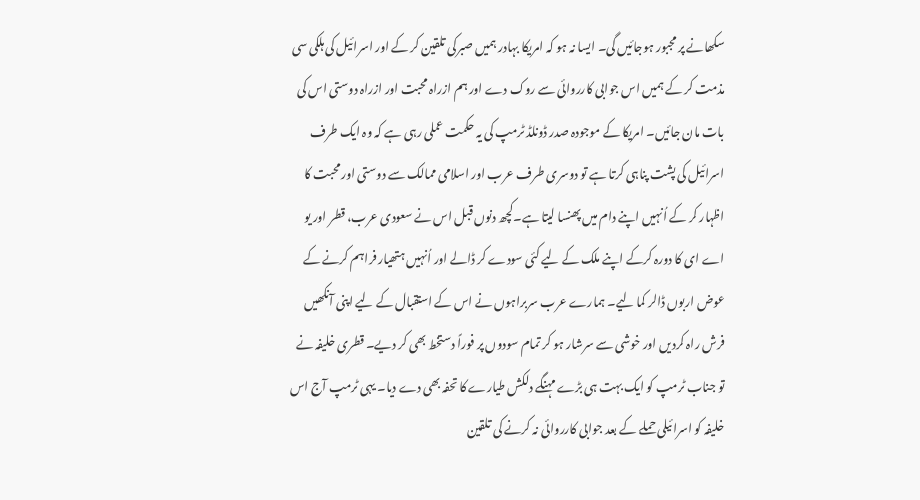سکھانے پر مجبور ہوجائیں گی۔ ایسا نہ ہو کہ امریکا بہادر ہمیں صبرکی تلقین کر کے اور اسرائیل کی ہلکی سی مذمت کر کے ہمیں اس جوابی کارروائی سے روک دے اور ہم ازراہ محبت اور ازراہ دوستی اس کی بات مان جائیں۔ امریکا کے موجودہ صدر ڈونلڈ ٹرمپ کی یہ حکمت عملی رہی ہے کہ وہ ایک طرف اسرائیل کی پشت پناہی کرتا ہے تو دوسری طرف عرب اور اسلامی ممالک سے دوستی اور محبت کا اظہار کر کے اُنہیں اپنے دام میں پھنسا لیتا ہے۔کچھ دنوں قبل اس نے سعودی عرب، قطر اور یو اے ای کا دورہ کرکے اپنے ملک کے لیے کئی سودے کر ڈالے اور اُنہیں ہتھیار فراہم کرنے کے عوض اربوں ڈالر کما لیے۔ ہمارے عرب سربراہوں نے اس کے استقبال کے لیے اپنی آنکھیں فرش راہ کردیں اور خوشی سے سرشار ہو کر تمام سودوں پر فوراً دستخط بھی کر دیے۔ قطری خلیفہ نے تو جناب ٹرمپ کو ایک بہت ہی بڑے مہنگے دلکش طیارے کا تحفہ بھی دے دیا۔ یہی ٹرمپ آج اس خلیفہ کو اسرائیلی حملے کے بعد جوابی کارروائی نہ کرنے کی تلقین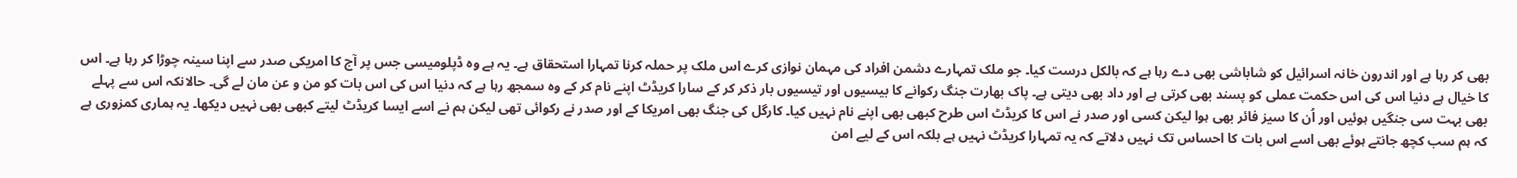بھی کر رہا ہے اور اندرون خانہ اسرائیل کو شاباشی بھی دے رہا ہے کہ بالکل درست کیا۔ جو ملک تمہارے دشمن افراد کی مہمان نوازی کرے اس ملک پر حملہ کرنا تمہارا استحقاق ہے۔ یہ ہے وہ ڈپلومیسی جس پر آج کا امریکی صدر سے اپنا سینہ چوڑا کر رہا ہے۔ اس کا خیال ہے دنیا اس کی اس حکمت عملی کو پسند بھی کرتی ہے اور داد بھی دیتی ہے۔ پاک بھارت جنگ رکوانے کا بیسیوں اور تیسیوں بار ذکر کر کے سارا کریڈٹ اپنے نام کر کے وہ سمجھ رہا ہے کہ دنیا اس کی اس بات کو من و عن مان لے گی۔ حالانکہ اس سے پہلے بھی بہت سی جنگیں ہوئیں اور اُن کا سیز فائر بھی ہوا لیکن کسی اور صدر نے اس کا کریڈٹ اس طرح کبھی بھی اپنے نام نہیں کیا۔ کارگل کی جنگ بھی امریکا کے اور صدر نے رکوائی تھی لیکن ہم نے اسے ایسا کریڈٹ لیتے کبھی بھی نہیں دیکھا۔ یہ ہماری کمزوری ہے کہ ہم سب کچھ جانتے ہوئے بھی اسے اس بات کا احساس تک نہیں دلاتے کہ یہ تمہارا کریڈٹ نہیں ہے بلکہ اس کے لیے امن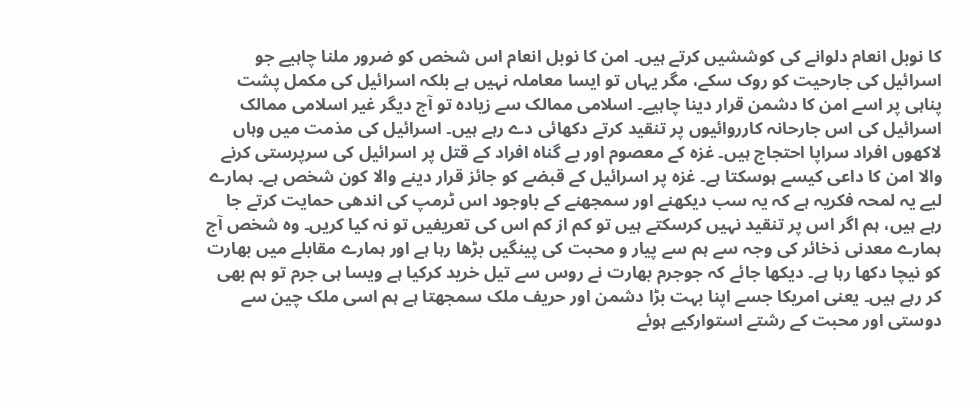کا نوبل انعام دلوانے کی کوششیں کرتے ہیں۔ امن کا نوبل انعام اس شخص کو ضرور ملنا چاہیے جو اسرائیل کی جارحیت کو روک سکے، مگر یہاں تو ایسا معاملہ نہیں ہے بلکہ اسرائیل کی مکمل پشت پناہی پر اسے امن کا دشمن قرار دینا چاہیے۔ اسلامی ممالک سے زیادہ تو آج دیگر غیر اسلامی ممالک اسرائیل کی اس جارحانہ کارروائیوں پر تنقید کرتے دکھائی دے رہے ہیں۔ اسرائیل کی مذمت میں وہاں لاکھوں افراد سراپا احتجاج ہیں۔ غزہ کے معصوم اور بے گناہ افراد کے قتل پر اسرائیل کی سرپرستی کرنے والا امن کا داعی کیسے ہوسکتا ہے۔ غزہ پر اسرائیل کے قبضے کو جائز قرار دینے والا کون شخص ہے۔ ہمارے لیے یہ لمحہ فکریہ ہے کہ یہ سب دیکھنے اور سمجھنے کے باوجود اس ٹرمپ کی اندھی حمایت کرتے جا رہے ہیں، ہم اگر اس پر تنقید نہیں کرسکتے ہیں تو کم از کم اس کی تعریفیں تو نہ کیا کریں۔ وہ شخص آج ہمارے معدنی ذخائر کی وجہ سے ہم سے پیار و محبت کی پینگیں بڑھا رہا ہے اور ہمارے مقابلے میں بھارت کو نیچا دکھا رہا ہے۔ دیکھا جائے کہ جوجرم بھارت نے روس سے تیل خرید کرکیا ہے ویسا ہی جرم تو ہم بھی کر رہے ہیں۔ یعنی امریکا جسے اپنا بہت بڑا دشمن اور حریف ملک سمجھتا ہے ہم اسی ملک چین سے دوستی اور محبت کے رشتے استوارکیے ہوئے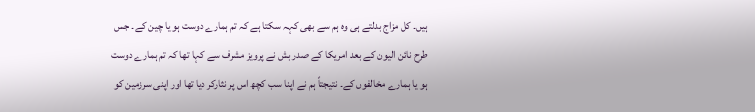ہیں۔ کل مزاج بدلتے ہی وہ ہم سے بھی کہہ سکتا ہے کہ تم ہمارے دوست ہو یا چین کے۔ جس طرح نائن الیون کے بعد امریکا کے صدر بش نے پرویز مشرف سے کہا تھا کہ تم ہمارے دوست ہو یا ہمارے مخالفوں کے۔ نتیجتاً ہم نے اپنا سب کچھ اس پر نثارکر دیا تھا اور اپنی سرزمین کو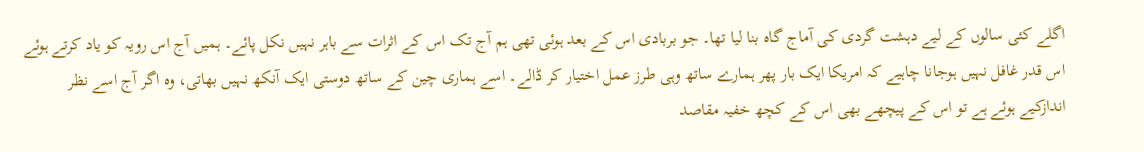اگلے کئی سالوں کے لیے دہشت گردی کی آماج گاہ بنا لیا تھا۔ جو بربادی اس کے بعد ہوئی تھی ہم آج تک اس کے اثرات سے باہر نہیں نکل پائے۔ ہمیں آج اس رویہ کو یاد کرتے ہوئے اس قدر غافل نہیں ہوجانا چاہیے کہ امریکا ایک بار پھر ہمارے ساتھ وہی طرز عمل اختیار کر ڈالے۔ اسے ہماری چین کے ساتھ دوستی ایک آنکھ نہیں بھاتی، وہ اگر آج اسے نظر اندازکیے ہوئے ہے تو اس کے پیچھے بھی اس کے کچھ خفیہ مقاصد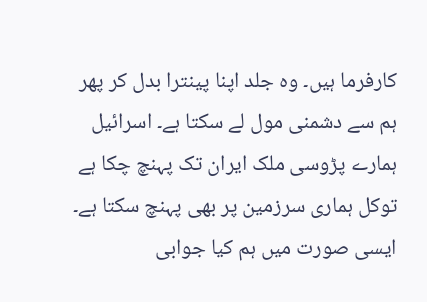کارفرما ہیں۔ وہ جلد اپنا پینترا بدل کر پھر ہم سے دشمنی مول لے سکتا ہے۔ اسرائیل ہمارے پڑوسی ملک ایران تک پہنچ چکا ہے توکل ہماری سرزمین پر بھی پہنچ سکتا ہے۔ ایسی صورت میں ہم کیا جوابی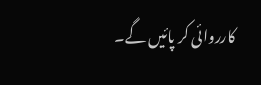کارروائی کر پائیں گے۔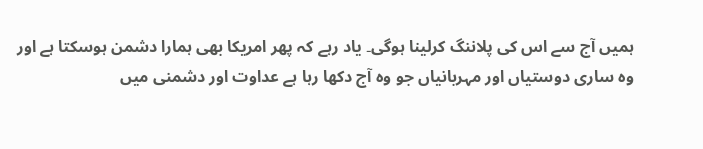ہمیں آج سے اس کی پلاننگ کرلینا ہوگی۔ یاد رہے کہ پھر امریکا بھی ہمارا دشمن ہوسکتا ہے اور وہ ساری دوستیاں اور مہربانیاں جو وہ آج دکھا رہا ہے عداوت اور دشمنی میں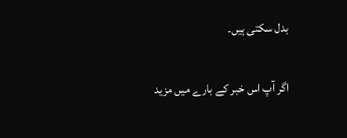بدل سکتی ہیں۔

اگر آپ اس خبر کے بارے میں مزید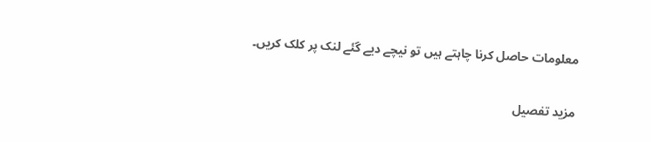معلومات حاصل کرنا چاہتے ہیں تو نیچے دیے گئے لنک پر کلک کریں۔

مزید تفصیل